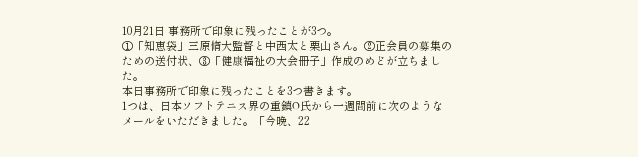10月21日 事務所で印象に残ったことが3つ。
①「知恵袋」三原脩大監督と中西太と栗山さん。②正会員の募集のための送付状、③「健康福祉の大会冊子」作成のめどが立ちました。
本日事務所で印象に残ったことを3つ書きます。
1つは、日本ソフトテニス界の重鎮O氏から一週間前に次のようなメールをいただきました。「今晩、22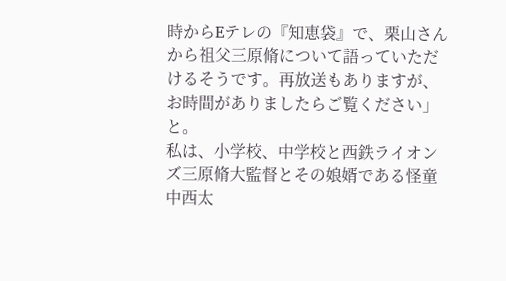時からEテレの『知恵袋』で、栗山さんから祖父三原脩について語っていただけるそうです。再放送もありますが、お時間がありましたらご覧ください」と。
私は、小学校、中学校と西鉄ライオンズ三原脩大監督とその娘婿である怪童中西太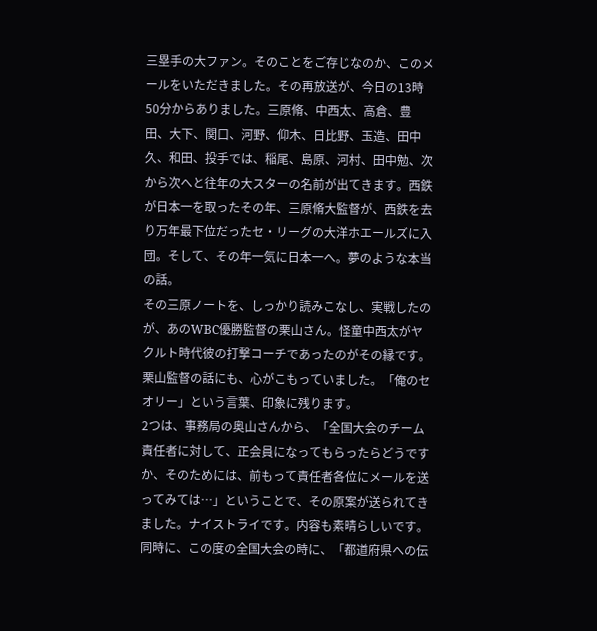三塁手の大ファン。そのことをご存じなのか、このメールをいただきました。その再放送が、今日の13時50分からありました。三原脩、中西太、高倉、豊田、大下、関口、河野、仰木、日比野、玉造、田中久、和田、投手では、稲尾、島原、河村、田中勉、次から次へと往年の大スターの名前が出てきます。西鉄が日本一を取ったその年、三原脩大監督が、西鉄を去り万年最下位だったセ・リーグの大洋ホエールズに入団。そして、その年一気に日本一へ。夢のような本当の話。
その三原ノートを、しっかり読みこなし、実戦したのが、あのWBC優勝監督の栗山さん。怪童中西太がヤクルト時代彼の打撃コーチであったのがその縁です。栗山監督の話にも、心がこもっていました。「俺のセオリー」という言葉、印象に残ります。
2つは、事務局の奥山さんから、「全国大会のチーム責任者に対して、正会員になってもらったらどうですか、そのためには、前もって責任者各位にメールを送ってみては…」ということで、その原案が送られてきました。ナイストライです。内容も素晴らしいです。同時に、この度の全国大会の時に、「都道府県への伝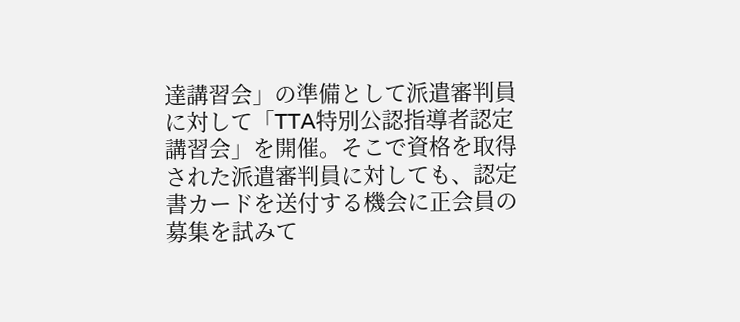達講習会」の準備として派遣審判員に対して「TTA特別公認指導者認定講習会」を開催。そこで資格を取得された派遣審判員に対しても、認定書カードを送付する機会に正会員の募集を試みて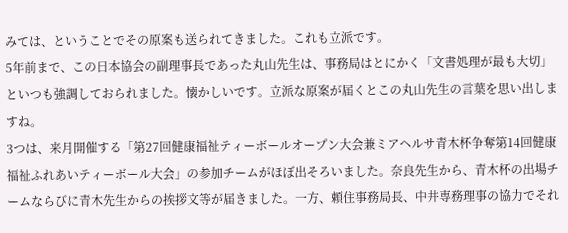みては、ということでその原案も送られてきました。これも立派です。
5年前まで、この日本協会の副理事長であった丸山先生は、事務局はとにかく「文書処理が最も大切」といつも強調しておられました。懐かしいです。立派な原案が届くとこの丸山先生の言葉を思い出しますね。
3つは、来月開催する「第27回健康福祉ティーボールオープン大会兼ミアヘルサ青木杯争奪第14回健康福祉ふれあいティーボール大会」の参加チームがほぼ出そろいました。奈良先生から、青木杯の出場チームならびに青木先生からの挨拶文等が届きました。一方、頼住事務局長、中井専務理事の協力でそれ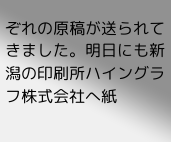ぞれの原稿が送られてきました。明日にも新潟の印刷所ハイングラフ株式会社へ紙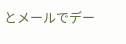とメールでデー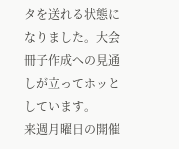タを送れる状態になりました。大会冊子作成への見通しが立ってホッとしています。
来週月曜日の開催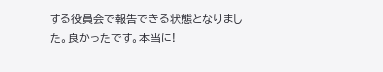する役員会で報告できる状態となりました。良かったです。本当に!